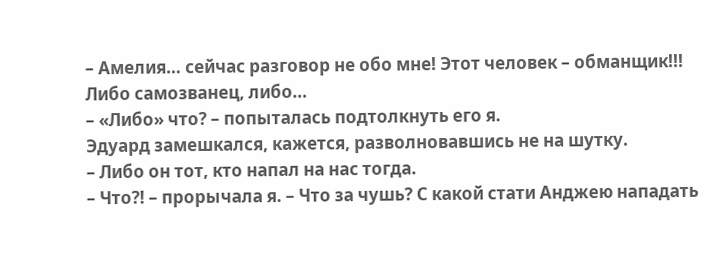– Амелия… сейчас разговор не обо мне! Этот человек – обманщик!!! Либо самозванец, либо…
– «Либо» что? – попыталась подтолкнуть его я.
Эдуард замешкался, кажется, разволновавшись не на шутку.
– Либо он тот, кто напал на нас тогда.
– Что?! – прорычала я. – Что за чушь? С какой стати Анджею нападать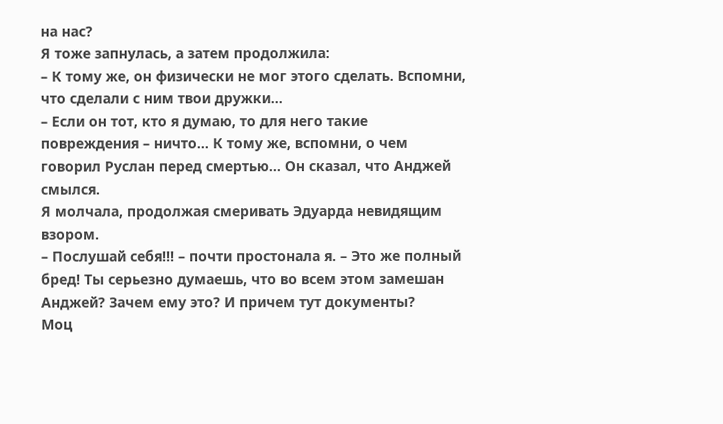на нас?
Я тоже запнулась, а затем продолжила:
– К тому же, он физически не мог этого сделать. Вспомни, что сделали с ним твои дружки…
– Если он тот, кто я думаю, то для него такие повреждения – ничто… К тому же, вспомни, о чем говорил Руслан перед смертью… Он сказал, что Анджей смылся.
Я молчала, продолжая смеривать Эдуарда невидящим взором.
– Послушай себя!!! – почти простонала я. – Это же полный бред! Ты серьезно думаешь, что во всем этом замешан Анджей? Зачем ему это? И причем тут документы?
Моц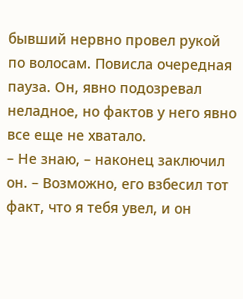бывший нервно провел рукой по волосам. Повисла очередная пауза. Он, явно подозревал неладное, но фактов у него явно все еще не хватало.
– Не знаю, – наконец заключил он. – Возможно, его взбесил тот факт, что я тебя увел, и он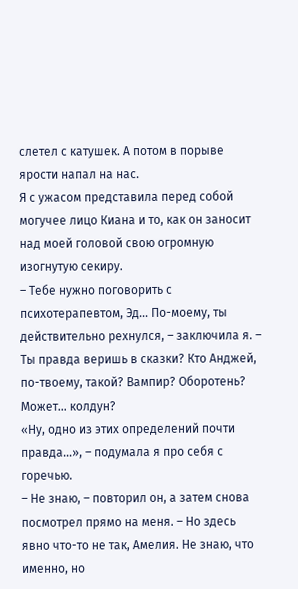слетел с катушек. А потом в порыве ярости напал на нас.
Я с ужасом представила перед собой могучее лицо Киана и то, как он заносит над моей головой свою огромную изогнутую секиру.
– Тебе нужно поговорить с психотерапевтом, Эд… По-моему, ты действительно рехнулся, – заключила я. – Ты правда веришь в сказки? Кто Анджей, по-твоему, такой? Вампир? Оборотень? Может… колдун?
«Ну, одно из этих определений почти правда…», – подумала я про себя с горечью.
– Не знаю, – повторил он, а затем снова посмотрел прямо на меня. – Но здесь явно что-то не так, Амелия. Не знаю, что именно, но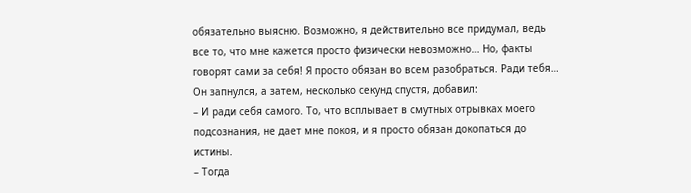обязательно выясню. Возможно, я действительно все придумал, ведь все то, что мне кажется просто физически невозможно… Но, факты говорят сами за себя! Я просто обязан во всем разобраться. Ради тебя…
Он запнулся, а затем, несколько секунд спустя, добавил:
– И ради себя самого. То, что всплывает в смутных отрывках моего подсознания, не дает мне покоя, и я просто обязан докопаться до истины.
– Тогда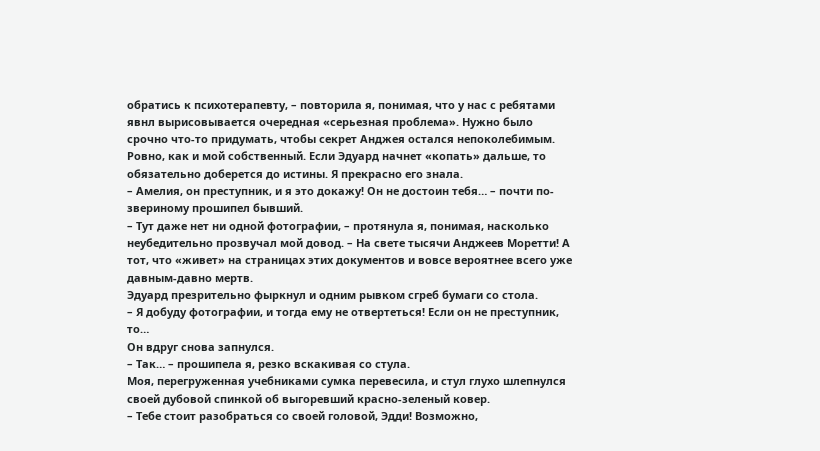обратись к психотерапевту, – повторила я, понимая, что у нас с ребятами явнл вырисовывается очередная «серьезная проблема». Нужно было срочно что-то придумать, чтобы секрет Анджея остался непоколебимым. Ровно, как и мой собственный. Если Эдуард начнет «копать» дальше, то обязательно доберется до истины. Я прекрасно его знала.
– Амелия, он преступник, и я это докажу! Он не достоин тебя… – почти по-звериному прошипел бывший.
– Тут даже нет ни одной фотографии, – протянула я, понимая, насколько неубедительно прозвучал мой довод. – На свете тысячи Анджеев Моретти! А тот, что «живет» на страницах этих документов и вовсе вероятнее всего уже давным-давно мертв.
Эдуард презрительно фыркнул и одним рывком сгреб бумаги со стола.
– Я добуду фотографии, и тогда ему не отвертеться! Если он не преступник, то…
Он вдруг снова запнулся.
– Так… – прошипела я, резко вскакивая со стула.
Моя, перегруженная учебниками сумка перевесила, и стул глухо шлепнулся своей дубовой спинкой об выгоревший красно-зеленый ковер.
– Тебе стоит разобраться со своей головой, Эдди! Возможно,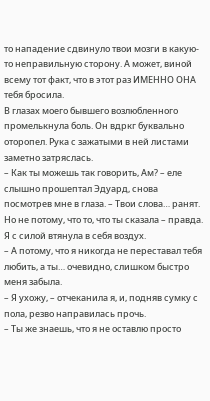то нападение сдвинуло твои мозги в какую-то неправильную сторону. А может, виной всему тот факт, что в этот раз ИМЕННО ОНА тебя бросила.
В глазах моего бывшего возлюбленного промелькнула боль. Он вдркг буквально оторопел. Рука с зажатыми в ней листами заметно затряслась.
– Как ты можешь так говорить, Ам? – еле слышно прошептал Эдуард, снова посмотрев мне в глаза. – Твои слова… ранят. Но не потому, что то, что ты сказала – правда.
Я с силой втянула в себя воздух.
– А потому, что я никогда не переставал тебя любить, а ты… очевидно, слишком быстро меня забыла.
– Я ухожу, – отчеканила я, и, подняв сумку с пола, резво направилась прочь.
– Ты же знаешь, что я не оставлю просто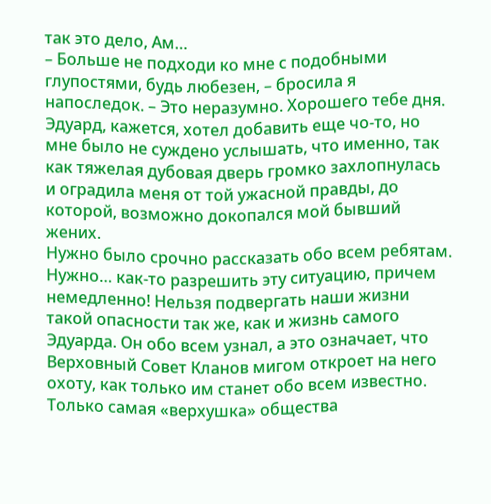так это дело, Ам…
– Больше не подходи ко мне с подобными глупостями, будь любезен, – бросила я напоследок. – Это неразумно. Хорошего тебе дня.
Эдуард, кажется, хотел добавить еще чо-то, но мне было не суждено услышать, что именно, так как тяжелая дубовая дверь громко захлопнулась и оградила меня от той ужасной правды, до которой, возможно докопался мой бывший жених.
Нужно было срочно рассказать обо всем ребятам. Нужно… как-то разрешить эту ситуацию, причем немедленно! Нельзя подвергать наши жизни такой опасности так же, как и жизнь самого Эдуарда. Он обо всем узнал, а это означает, что Верховный Совет Кланов мигом откроет на него охоту, как только им станет обо всем известно. Только самая «верхушка» общества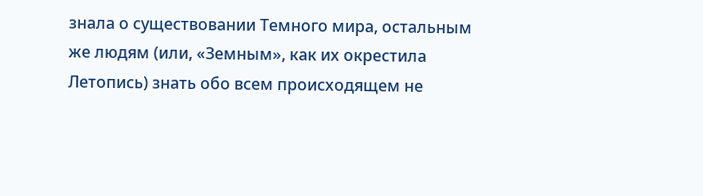знала о существовании Темного мира, остальным же людям (или, «Земным», как их окрестила Летопись) знать обо всем происходящем не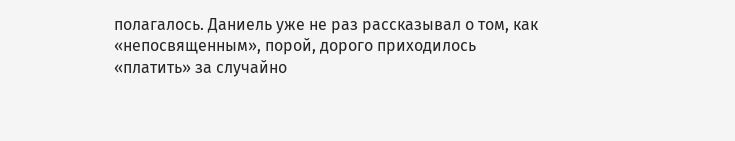полагалось. Даниель уже не раз рассказывал о том, как «непосвященным», порой, дорого приходилось «платить» за случайно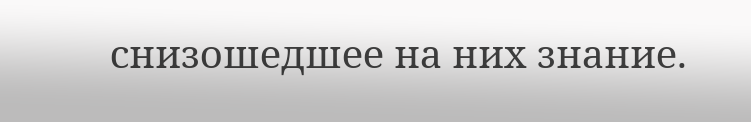снизошедшее на них знание.